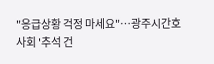"응급상황 걱정 마세요"…광주시간호사회 '추석 건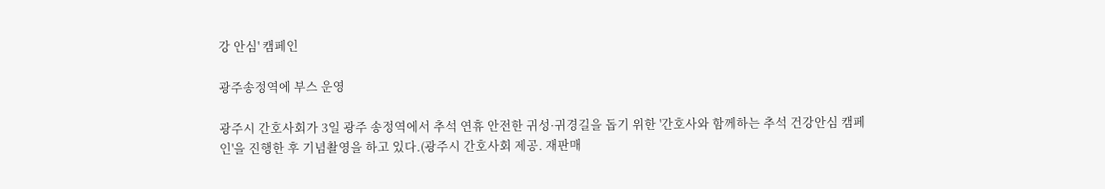강 안심' 캠페인

광주송정역에 부스 운영

광주시 간호사회가 3일 광주 송정역에서 추석 연휴 안전한 귀성·귀경길을 돕기 위한 '간호사와 함께하는 추석 건강안심 캠페인'을 진행한 후 기념촬영을 하고 있다.(광주시 간호사회 제공. 재판매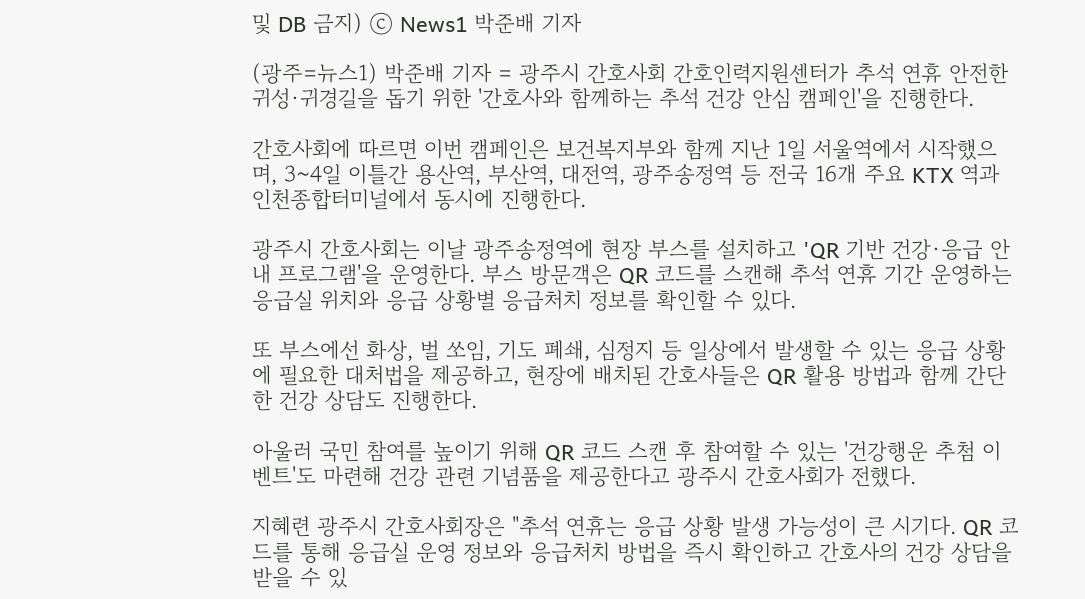및 DB 금지) ⓒ News1 박준배 기자

(광주=뉴스1) 박준배 기자 = 광주시 간호사회 간호인력지원센터가 추석 연휴 안전한 귀성·귀경길을 돕기 위한 '간호사와 함께하는 추석 건강 안심 캠페인'을 진행한다.

간호사회에 따르면 이번 캠페인은 보건복지부와 함께 지난 1일 서울역에서 시작했으며, 3~4일 이틀간 용산역, 부산역, 대전역, 광주송정역 등 전국 16개 주요 KTX 역과 인천종합터미널에서 동시에 진행한다.

광주시 간호사회는 이날 광주송정역에 현장 부스를 설치하고 'QR 기반 건강·응급 안내 프로그램'을 운영한다. 부스 방문객은 QR 코드를 스캔해 추석 연휴 기간 운영하는 응급실 위치와 응급 상황별 응급처치 정보를 확인할 수 있다.

또 부스에선 화상, 벌 쏘임, 기도 폐쇄, 심정지 등 일상에서 발생할 수 있는 응급 상황에 필요한 대처법을 제공하고, 현장에 배치된 간호사들은 QR 활용 방법과 함께 간단한 건강 상담도 진행한다.

아울러 국민 참여를 높이기 위해 QR 코드 스캔 후 참여할 수 있는 '건강행운 추첨 이벤트'도 마련해 건강 관련 기념품을 제공한다고 광주시 간호사회가 전했다.

지혜련 광주시 간호사회장은 "추석 연휴는 응급 상황 발생 가능성이 큰 시기다. QR 코드를 통해 응급실 운영 정보와 응급처치 방법을 즉시 확인하고 간호사의 건강 상담을 받을 수 있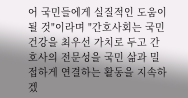어 국민들에게 실질적인 도움이 될 것"이라며 "간호사회는 국민 건강을 최우선 가치로 두고 간호사의 전문성을 국민 삶과 밀접하게 연결하는 활동을 지속하겠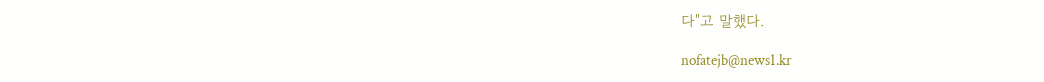다"고 말했다.

nofatejb@news1.kr